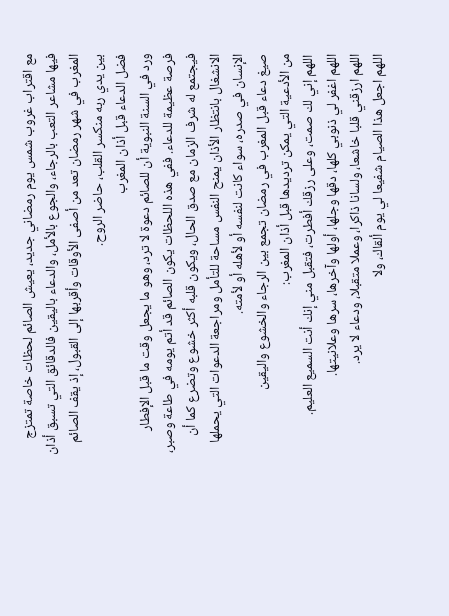مع اقتراب غروب شمس يوم رمضاني جديد، يعيش الصائم لحظات خاصة تمتزج فيها مشاعر التعب بالرجاء، والجوع بالأمل، والدعاء باليقين فالدقائق التي تسبق أذان المغرب في شهر رمضان تعد من أصفى الأوقات وأقربها إلى القبول، إذ يقف الصائم بين يدي ربه منكسر القلب، حاضر الروح.
فضل الدعاء قبل أذان المغرب
ورد في السنة النبوية أن للصائم دعوة لا ترد، وهو ما يجعل وقت ما قبل الإفطار فرصة عظيمة للدعاء. ففي هذه اللحظات يكون الصائم قد أتم يومه في طاعة وصبر، فيجتمع له شرف الزمان مع صدق الحال، ويكون قلبه أكثر خشوع وتضرع كما أن الانشغال بانتظار الأذان يمنح النفس مساحة للتأمل ومراجعة الدعوات التي يحملها الإنسان في صدره، سواء كانت لنفسه أو لأهله أو لأمته.
صيغ دعاء قبل المغرب في رمضان تجمع بين الرجاء والخشوع واليقين
من الأدعية التي يمكن ترديدها قبل أذان المغرب:
اللهم إني لك صمت، وعلى رزقك أفطرت، فتقبل مني إنك أنت السميع العليم.
اللهم اغفر لي ذنوبي كلها، دقها وجلها، أولها وآخرها، سرها وعلانيتها.
اللهم ارزقني قلبا خاشعا، ولسانا ذاكرا، وعملا متقبلا، ودعاء لا يرد.
اللهم اجعل هذا الصيام شفيعا لي يوم ألقاك، ولا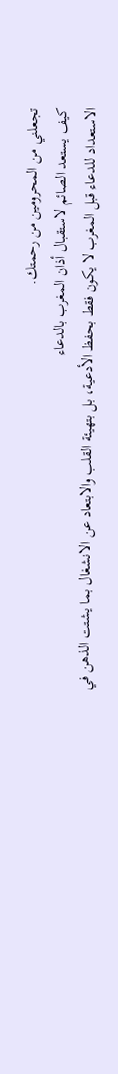تجعلني من المحرومين من رحمتك.
كيف يستعد الصائم لاستقبال أذان المغرب بالدعاء
الاستعداد للدعاء قبل المغرب لا يكون فقط بحفظ الأدعية، بل بتهيئة القلب والابتعاد عن الانشغال بما يشتت الذهن في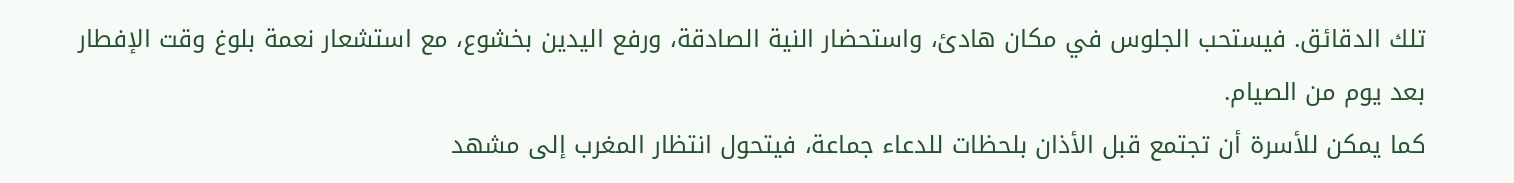تلك الدقائق. فيستحب الجلوس في مكان هادئ، واستحضار النية الصادقة، ورفع اليدين بخشوع، مع استشعار نعمة بلوغ وقت الإفطار بعد يوم من الصيام.
كما يمكن للأسرة أن تجتمع قبل الأذان بلحظات للدعاء جماعة، فيتحول انتظار المغرب إلى مشهد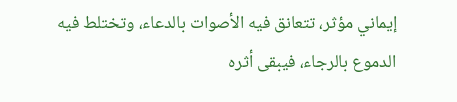إيماني مؤثر، تتعانق فيه الأصوات بالدعاء، وتختلط فيه الدموع بالرجاء، فيبقى أثره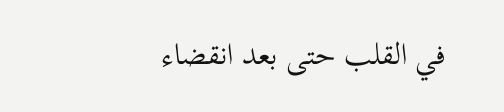في القلب حتى بعد انقضاء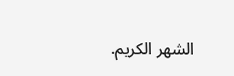الشهر الكريم.